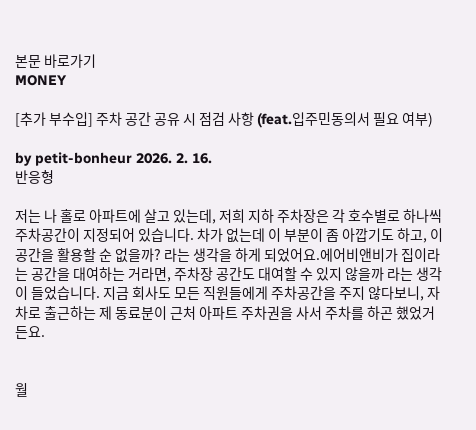본문 바로가기
MONEY

[추가 부수입] 주차 공간 공유 시 점검 사항 (feat.입주민동의서 필요 여부)

by petit-bonheur 2026. 2. 16.
반응형

저는 나 홀로 아파트에 살고 있는데, 저희 지하 주차장은 각 호수별로 하나씩 주차공간이 지정되어 있습니다. 차가 없는데 이 부분이 좀 아깝기도 하고, 이 공간을 활용할 순 없을까? 라는 생각을 하게 되었어요.에어비앤비가 집이라는 공간을 대여하는 거라면, 주차장 공간도 대여할 수 있지 않을까 라는 생각이 들었습니다. 지금 회사도 모든 직원들에게 주차공간을 주지 않다보니, 자차로 출근하는 제 동료분이 근처 아파트 주차권을 사서 주차를 하곤 했었거든요.


월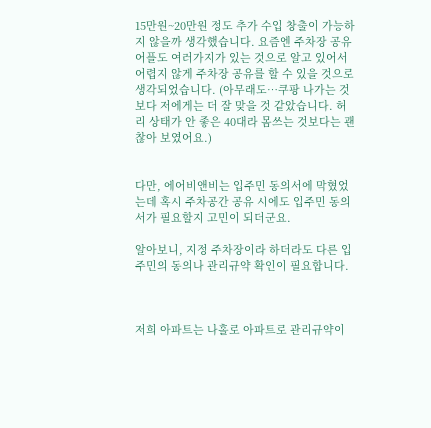15만원~20만원 정도 추가 수입 창출이 가능하지 않을까 생각했습니다. 요즘엔 주차장 공유 어플도 여러가지가 있는 것으로 알고 있어서 어렵지 않게 주차장 공유를 할 수 있을 것으로 생각되었습니다. (아무래도…쿠팡 나가는 것 보다 저에게는 더 잘 맞을 것 같았습니다. 허리 상태가 안 좋은 40대라 몸쓰는 것보다는 괜찮아 보였어요.)


다만, 에어비앤비는 입주민 동의서에 막혔었는데 혹시 주차공간 공유 시에도 입주민 동의서가 필요할지 고민이 되더군요.

알아보니, 지정 주차장이라 하더라도 다른 입주민의 동의나 관리규약 확인이 필요합니다.



저희 아파트는 나홀로 아파트로 관리규약이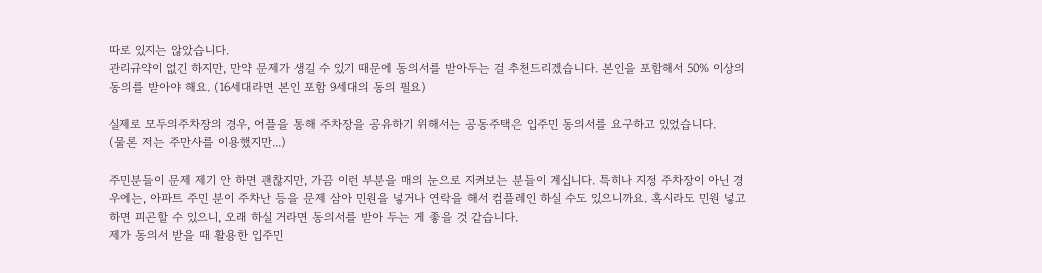따로 있지는 않았습니다.
관리규약이 없긴 하지만, 만약 문제가 생길 수 있기 때문에 동의서를 받아두는 걸 추천드리겠습니다. 본인을 포함해서 50% 이상의 동의를 받아야 해요. (16세대라면 본인 포함 9세대의 동의 필요)

실제로 모두의주차장의 경우, 어플을 통해 주차장을 공유하기 위해서는 공동주택은 입주민 동의서를 요구하고 있었습니다.
(물론 저는 주만사를 이용했지만...)

주민분들이 문제 제기 안 하면 괜찮지만, 가끔 이런 부분을 매의 눈으로 지켜보는 분들이 계십니다. 특히나 지정 주차장이 아닌 경우에는, 아파트 주민 분이 주차난 등을 문제 삼아 민원을 넣거나 연락을 해서 컴플레인 하실 수도 있으니까요. 혹시라도 민원 넣고 하면 피곤할 수 있으니, 오래 하실 거라면 동의서를 받아 두는 게 좋을 것 같습니다.
제가 동의서 받을 때 활용한 입주민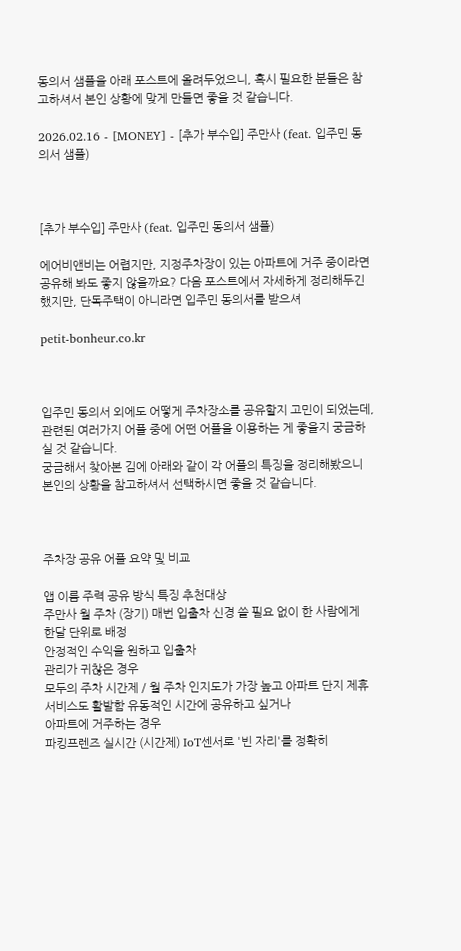동의서 샘플을 아래 포스트에 올려두었으니, 혹시 필요한 분들은 참고하셔서 본인 상황에 맞게 만들면 좋을 것 같습니다.

2026.02.16 - [MONEY] - [추가 부수입] 주만사 (feat. 입주민 동의서 샘플)



[추가 부수입] 주만사 (feat. 입주민 동의서 샘플)

에어비앤비는 어렵지만, 지정주차장이 있는 아파트에 거주 중이라면 공유해 봐도 좋지 않을까요? 다음 포스트에서 자세하게 정리해두긴 했지만, 단독주택이 아니라면 입주민 동의서를 받으셔

petit-bonheur.co.kr



입주민 동의서 외에도 어떻게 주차장소를 공유할지 고민이 되었는데, 관련된 여러가지 어플 중에 어떤 어플을 이용하는 게 좋을지 궁금하실 것 같습니다.
궁금해서 찾아본 김에 아래와 같이 각 어플의 특징을 정리해봤으니 본인의 상황을 참고하셔서 선택하시면 좋을 것 같습니다.



주차장 공유 어플 요약 및 비교

앱 이름 주력 공유 방식 특징 추천대상
주만사 월 주차 (장기) 매번 입출차 신경 쓸 필요 없이 한 사람에게
한달 단위로 배정
안정적인 수익을 원하고 입출차
관리가 귀찮은 경우
모두의 주차 시간제 / 월 주차 인지도가 가장 높고 아파트 단지 제휴 서비스도 활발함 유동적인 시간에 공유하고 싶거나
아파트에 거주하는 경우
파킹프렌즈 실시간 (시간제) IoT센서로 '빈 자리'를 정확히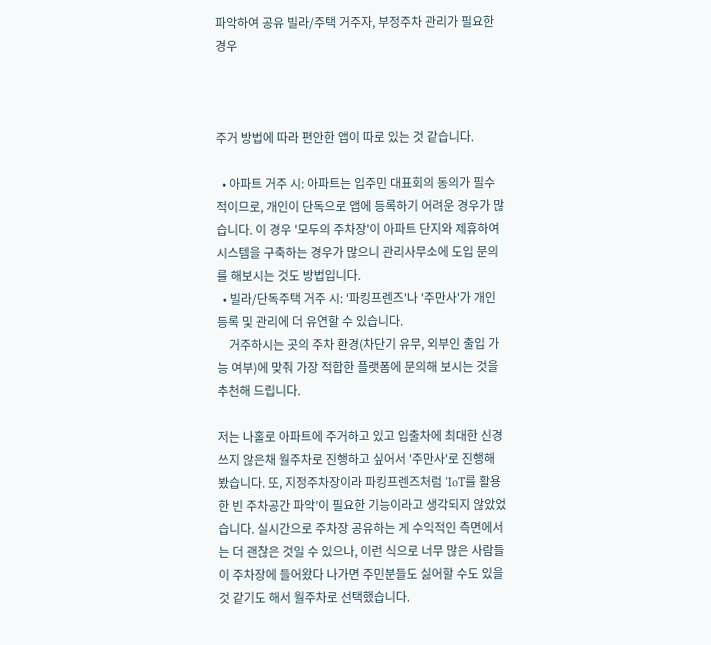파악하여 공유 빌라/주택 거주자, 부정주차 관리가 필요한 경우



주거 방법에 따라 편안한 앱이 따로 있는 것 같습니다.

  • 아파트 거주 시: 아파트는 입주민 대표회의 동의가 필수적이므로, 개인이 단독으로 앱에 등록하기 어려운 경우가 많습니다. 이 경우 '모두의 주차장'이 아파트 단지와 제휴하여 시스템을 구축하는 경우가 많으니 관리사무소에 도입 문의를 해보시는 것도 방법입니다.
  • 빌라/단독주택 거주 시: '파킹프렌즈'나 '주만사'가 개인 등록 및 관리에 더 유연할 수 있습니다.
    거주하시는 곳의 주차 환경(차단기 유무, 외부인 출입 가능 여부)에 맞춰 가장 적합한 플랫폼에 문의해 보시는 것을 추천해 드립니다.

저는 나홀로 아파트에 주거하고 있고 입출차에 최대한 신경쓰지 않은채 월주차로 진행하고 싶어서 '주만사'로 진행해 봤습니다. 또, 지정주차장이라 파킹프렌즈처럼 ‘IoT를 활용한 빈 주차공간 파악’이 필요한 기능이라고 생각되지 않았었습니다. 실시간으로 주차장 공유하는 게 수익적인 측면에서는 더 괜찮은 것일 수 있으나, 이런 식으로 너무 많은 사람들이 주차장에 들어왔다 나가면 주민분들도 싫어할 수도 있을 것 같기도 해서 월주차로 선택했습니다.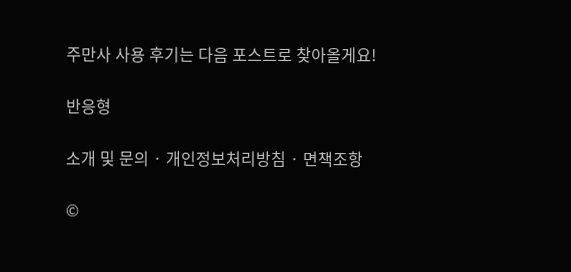주만사 사용 후기는 다음 포스트로 찾아올게요!

반응형

소개 및 문의 · 개인정보처리방침 · 면책조항

©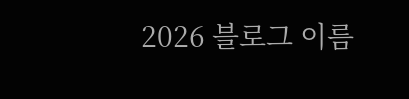2026 블로그 이름